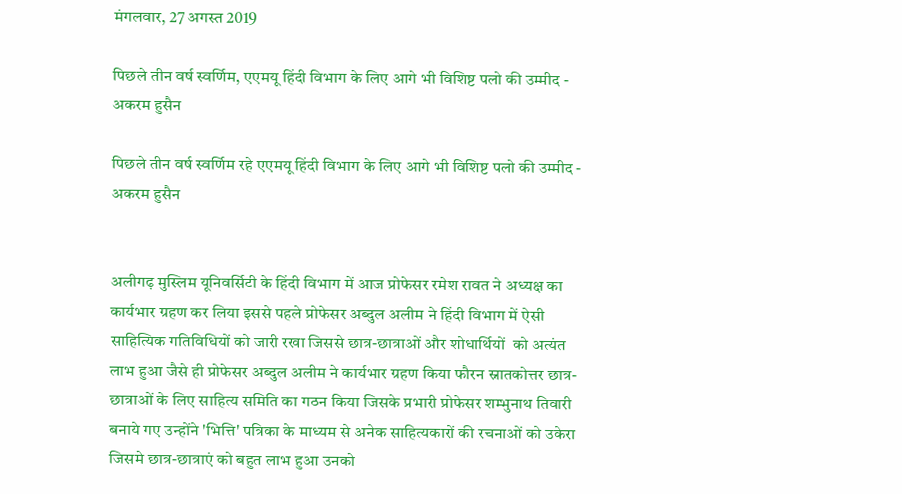मंगलवार, 27 अगस्त 2019

पिछले तीन वर्ष स्वर्णिम, एएमयू हिंदी विभाग के लिए आगे भी विशिष्ट पलो की उम्मीद - अकरम हुसैन

पिछले तीन वर्ष स्वर्णिम रहे एएमयू हिंदी विभाग के लिए आगे भी विशिष्ट पलो की उम्मीद - अकरम हुसैन


अलीगढ़ मुस्लिम यूनिवर्सिटी के हिंदी विभाग में आज प्रोफेसर रमेश रावत ने अध्यक्ष का कार्यभार ग्रहण कर लिया इससे पहले प्रोफेसर अब्दुल अलीम ने हिंदी विभाग में ऐसी साहित्यिक गतिविधियों को जारी रखा जिससे छात्र-छात्राओं और शोधार्थियों  को अत्यंत लाभ हुआ जैसे ही प्रोफेसर अब्दुल अलीम ने कार्यभार ग्रहण किया फौरन स्नातकोत्तर छात्र- छात्राओं के लिए साहित्य समिति का गठन किया जिसके प्रभारी प्रोफेसर शम्भुनाथ तिवारी बनाये गए उन्होंने 'भित्ति' पत्रिका के माध्यम से अनेक साहित्यकारों की रचनाओं को उकेरा जिसमे छात्र-छात्राएं को बहुत लाभ हुआ उनको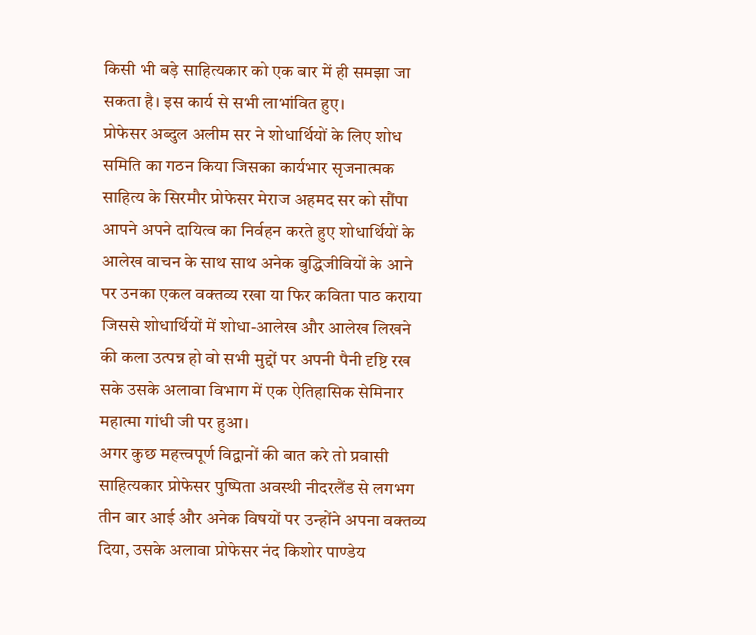किसी भी बड़े साहित्यकार को एक बार में ही समझा जा सकता है। इस कार्य से सभी लाभांवित हुए।
प्रोफेसर अब्दुल अलीम सर ने शोधार्थियों के लिए शोध समिति का गठन किया जिसका कार्यभार सृजनात्मक साहित्य के सिरमौर प्रोफेसर मेराज अहमद सर को सौंपा आपने अपने दायित्व का निर्वहन करते हुए शोधार्थियों के आलेख वाचन के साथ साथ अनेक बुद्धिजीवियों के आने पर उनका एकल वक्तव्य रखा या फिर कविता पाठ कराया जिससे शोधार्थियों में शोधा-आलेख और आलेख लिखने की कला उत्पन्न हो वो सभी मुद्दों पर अपनी पैनी दृष्टि रख सके उसके अलावा विभाग में एक ऐतिहासिक सेमिनार महात्मा गांधी जी पर हुआ।
अगर कुछ महत्त्वपूर्ण विद्वानों की बात करे तो प्रवासी साहित्यकार प्रोफेसर पुष्पिता अवस्थी नीदरलैंड से लगभग तीन बार आई और अनेक विषयों पर उन्होंने अपना वक्तव्य दिया, उसके अलावा प्रोफेसर नंद किशोर पाण्डेय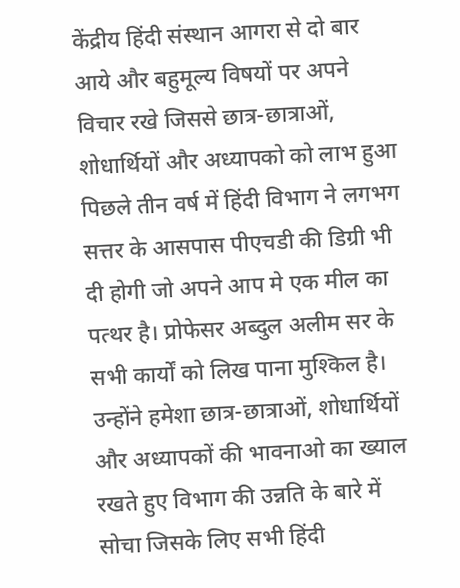केंद्रीय हिंदी संस्थान आगरा से दो बार आये और बहुमूल्य विषयों पर अपने विचार रखे जिससे छात्र-छात्राओं, शोधार्थियों और अध्यापको को लाभ हुआ पिछले तीन वर्ष में हिंदी विभाग ने लगभग सत्तर के आसपास पीएचडी की डिग्री भी दी होगी जो अपने आप मे एक मील का पत्थर है। प्रोफेसर अब्दुल अलीम सर के सभी कार्यों को लिख पाना मुश्किल है। उन्होंने हमेशा छात्र-छात्राओं, शोधार्थियों और अध्यापकों की भावनाओ का ख्याल रखते हुए विभाग की उन्नति के बारे में सोचा जिसके लिए सभी हिंदी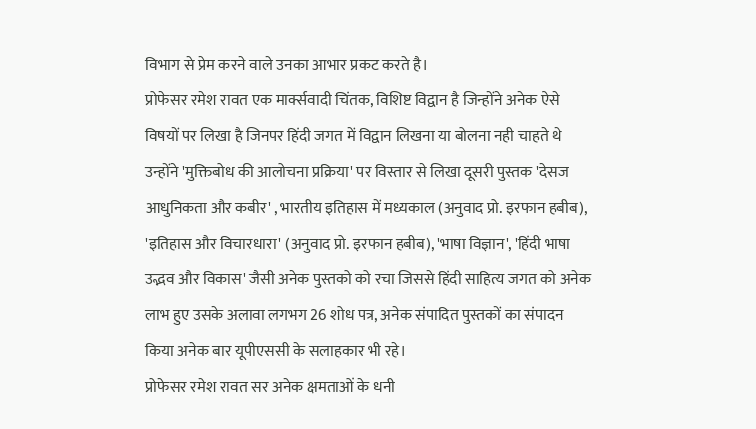विभाग से प्रेम करने वाले उनका आभार प्रकट करते है।
प्रोफेसर रमेश रावत एक मार्क्सवादी चिंतक, विशिष्ट विद्वान है जिन्होंने अनेक ऐसे विषयों पर लिखा है जिनपर हिंदी जगत में विद्वान लिखना या बोलना नही चाहते थे उन्होंने 'मुक्तिबोध की आलोचना प्रक्रिया' पर विस्तार से लिखा दूसरी पुस्तक 'देसज आधुनिकता और कबीर' , भारतीय इतिहास में मध्यकाल (अनुवाद प्रो. इरफान हबीब), 'इतिहास और विचारधारा' (अनुवाद प्रो. इरफान हबीब), 'भाषा विज्ञान', 'हिंदी भाषा उद्भव और विकास' जैसी अनेक पुस्तको को रचा जिससे हिंदी साहित्य जगत को अनेक लाभ हुए उसके अलावा लगभग 26 शोध पत्र, अनेक संपादित पुस्तकों का संपादन किया अनेक बार यूपीएससी के सलाहकार भी रहे।
प्रोफेसर रमेश रावत सर अनेक क्षमताओं के धनी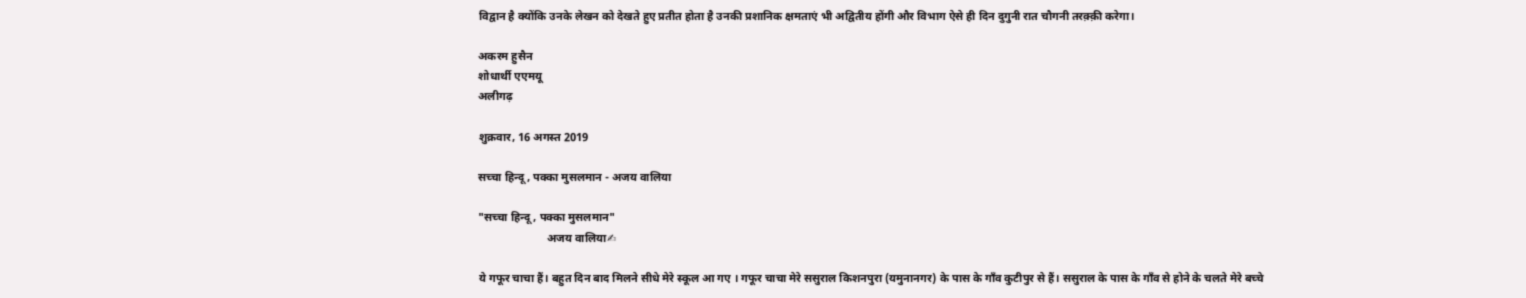विद्वान है क्योंकि उनके लेखन को देखते हुए प्रतीत होता है उनकी प्रशानिक क्षमताएं भी अद्वितीय होंगी और विभाग ऐसे ही दिन दुगुनी रात चौगनी तरक़्क़ी करेगा।

अकरम हुसैन
शोधार्थी एएमयू
अलीगढ़

शुक्रवार, 16 अगस्त 2019

सच्चा हिन्दू, पक्का मुसलमान - अजय वालिया

"सच्चा हिन्दू, पक्का मुसलमान"
                        अजय वालिया✍

ये गफूर चाचा हैं। बहुत दिन बाद मिलने सीधे मेरे स्कूल आ गए । गफूर चाचा मेरे ससुराल किशनपुरा (यमुनानगर) के पास के गाँव कुटीपुर से हैं। ससुराल के पास के गाँव से होने के चलते मेरे बच्चे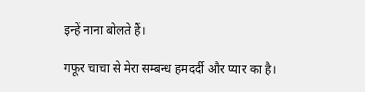इन्हें नाना बोलते हैं।

गफूर चाचा से मेरा सम्बन्ध हमदर्दी और प्यार का है।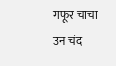गफूर चाचा उन चंद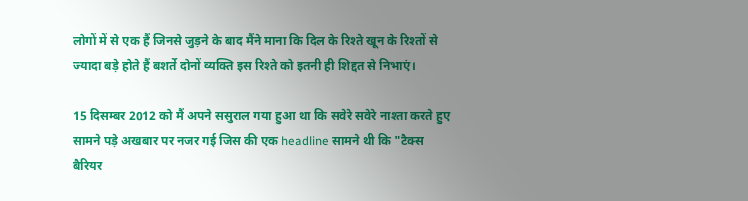लोगों में से एक हैं जिनसे जुड़ने के बाद मैंने माना कि दिल के रिश्ते खून के रिश्तों से ज्यादा बड़े होते हैं बशर्ते दोनों व्यक्ति इस रिश्ते को इतनी ही शिद्दत से निभाएं।

15 दिसम्बर 2012 को मैं अपने ससुराल गया हुआ था कि सवेरे सवेरे नाश्ता करते हुए सामने पड़े अखबार पर नजर गई जिस की एक headline सामने थी कि "टैक्स बैरियर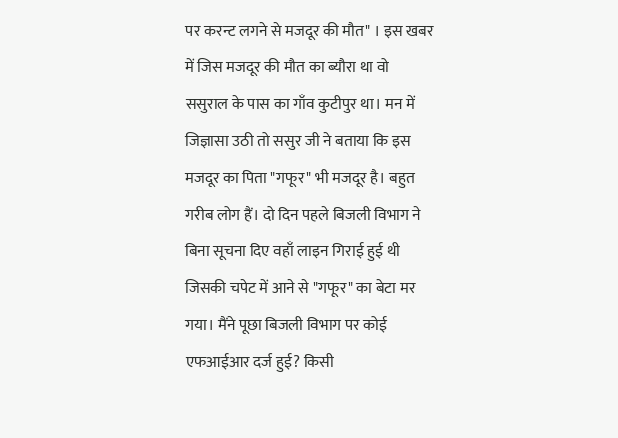पर करन्ट लगने से मजदूर की मौत" । इस खबर में जिस मजदूर की मौत का ब्यौरा था वो ससुराल के पास का गाँव कुटीपुर था। मन में जिज्ञासा उठी तो ससुर जी ने बताया कि इस मजदूर का पिता "गफूर" भी मजदूर है। बहुत गरीब लोग हैं। दो दिन पहले बिजली विभाग ने बिना सूचना दिए वहाँ लाइन गिराई हुई थी जिसकी चपेट में आने से "गफूर" का बेटा मर गया। मैंने पूछा बिजली विभाग पर कोई एफआईआर दर्ज हुई? किसी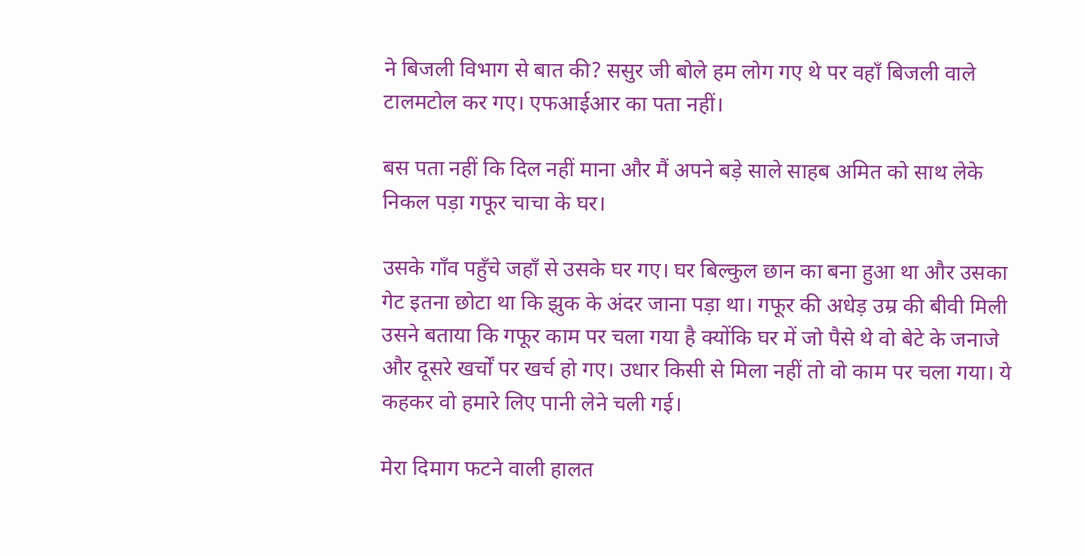ने बिजली विभाग से बात की? ससुर जी बोले हम लोग गए थे पर वहाँ बिजली वाले टालमटोल कर गए। एफआईआर का पता नहीं।

बस पता नहीं कि दिल नहीं माना और मैं अपने बड़े साले साहब अमित को साथ लेके निकल पड़ा गफूर चाचा के घर।

उसके गाँव पहुँचे जहाँ से उसके घर गए। घर बिल्कुल छान का बना हुआ था और उसका गेट इतना छोटा था कि झुक के अंदर जाना पड़ा था। गफूर की अधेड़ उम्र की बीवी मिली उसने बताया कि गफूर काम पर चला गया है क्योंकि घर में जो पैसे थे वो बेटे के जनाजे और दूसरे खर्चों पर खर्च हो गए। उधार किसी से मिला नहीं तो वो काम पर चला गया। ये कहकर वो हमारे लिए पानी लेने चली गई।

मेरा दिमाग फटने वाली हालत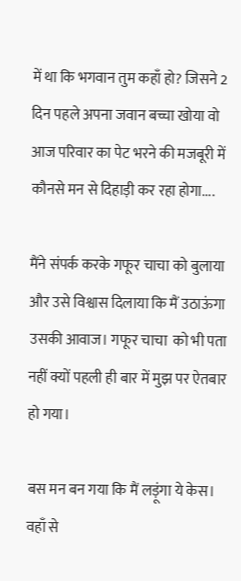में था कि भगवान तुम कहाँ हो? जिसने 2 दिन पहले अपना जवान बच्चा खोया वो आज परिवार का पेट भरने की मजबूरी में कौनसे मन से दिहाड़ी कर रहा होगा....

मैंने संपर्क करके गफूर चाचा को बुलाया और उसे विश्वास दिलाया कि मैं उठाऊंगा उसकी आवाज। गफूर चाचा  को भी पता नहीं क्यों पहली ही बार में मुझ पर ऐतबार हो गया।

बस मन बन गया कि मैं लड़ूंगा ये केस। वहाँ से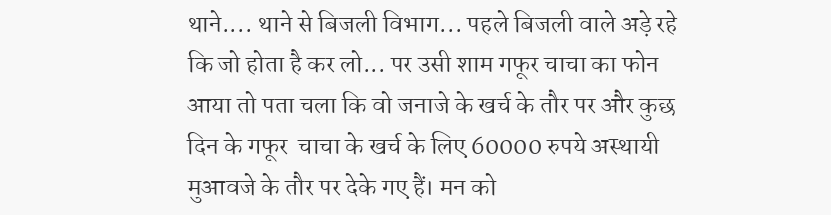थाने.... थाने से बिजली विभाग... पहले बिजली वाले अड़े रहे कि जो होता है कर लो... पर उसी शाम गफूर चाचा का फोन आया तो पता चला कि वो जनाजे के खर्च के तौर पर और कुछ दिन के गफूर  चाचा के खर्च के लिए 60000 रुपये अस्थायी मुआवजे के तौर पर देके गए हैं। मन को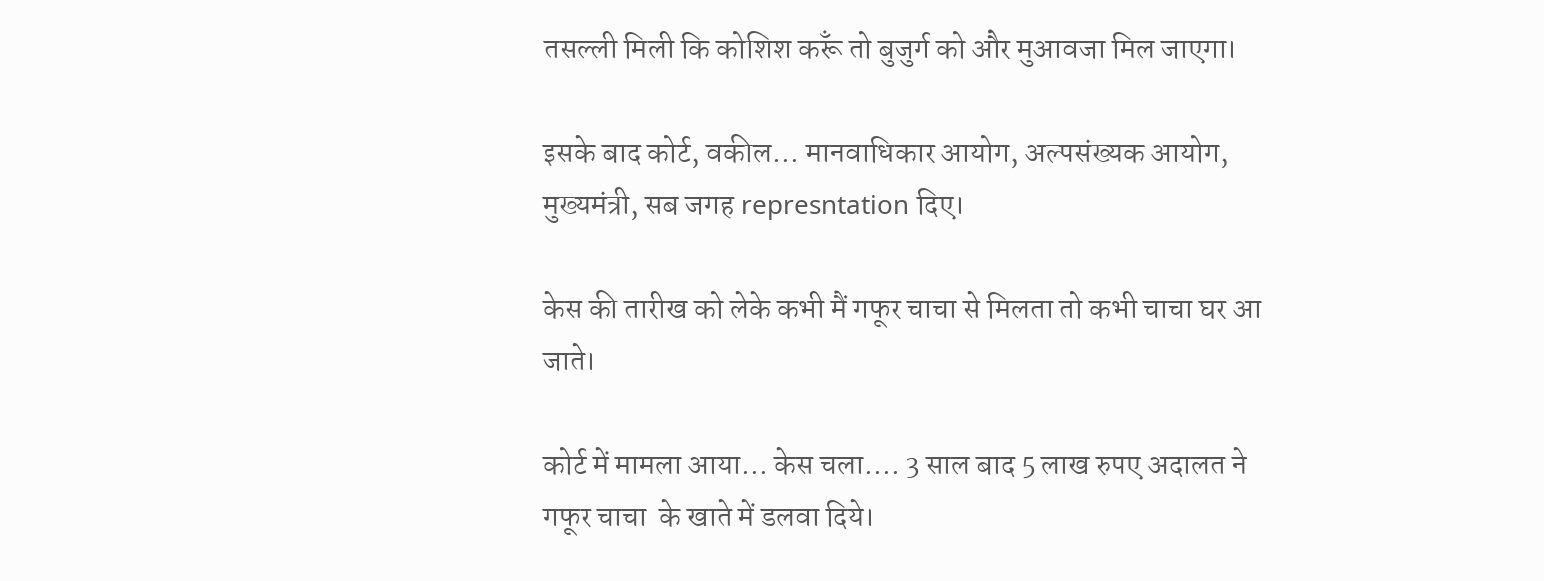तसल्ली मिली कि कोशिश करूँ तो बुजुर्ग को और मुआवजा मिल जाएगा।

इसके बाद कोर्ट, वकील... मानवाधिकार आयोग, अल्पसंख्यक आयोग, मुख्यमंत्री, सब जगह represntation दिए।

केस की तारीख को लेके कभी मैं गफूर चाचा से मिलता तो कभी चाचा घर आ जाते।

कोर्ट में मामला आया... केस चला.... 3 साल बाद 5 लाख रुपए अदालत ने गफूर चाचा  के खाते में डलवा दिये।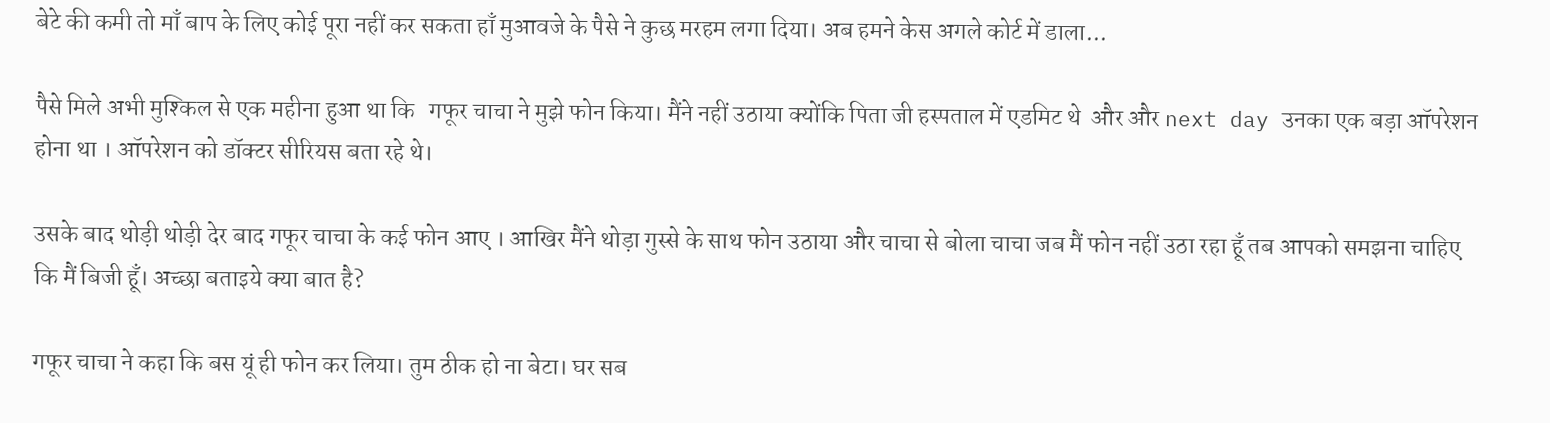बेटे की कमी तो माँ बाप के लिए कोई पूरा नहीं कर सकता हाँ मुआवजे के पैसे ने कुछ मरहम लगा दिया। अब हमने केस अगले कोर्ट में डाला...

पैसे मिले अभी मुश्किल से एक महीना हुआ था कि   गफूर चाचा ने मुझे फोन किया। मैंने नहीं उठाया क्योंकि पिता जी हस्पताल में एडमिट थे  और और next day उनका एक बड़ा ऑपरेशन होना था । ऑपरेशन को डॉक्टर सीरियस बता रहे थे।

उसके बाद थोड़ी थोड़ी देर बाद गफूर चाचा के कई फोन आए । आखिर मैंने थोड़ा गुस्से के साथ फोन उठाया और चाचा से बोला चाचा जब मैं फोन नहीं उठा रहा हूँ तब आपको समझना चाहिए कि मैं बिजी हूँ। अच्छा बताइये क्या बात है?

गफूर चाचा ने कहा कि बस यूं ही फोन कर लिया। तुम ठीक हो ना बेटा। घर सब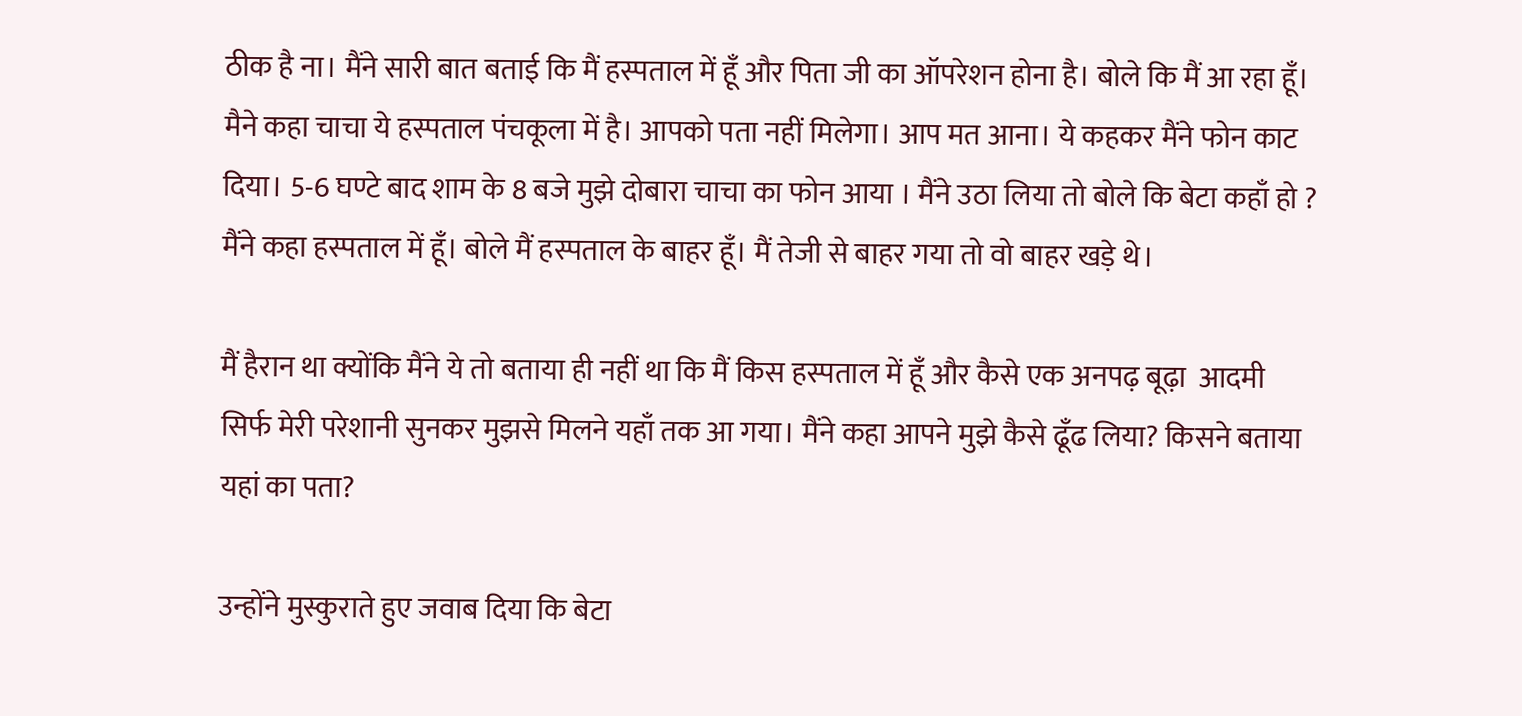ठीक है ना। मैंने सारी बात बताई कि मैं हस्पताल में हूँ और पिता जी का ऑपरेशन होना है। बोले कि मैं आ रहा हूँ। मैने कहा चाचा ये हस्पताल पंचकूला में है। आपको पता नहीं मिलेगा। आप मत आना। ये कहकर मैंने फोन काट दिया। 5-6 घण्टे बाद शाम के 8 बजे मुझे दोबारा चाचा का फोन आया । मैंने उठा लिया तो बोले कि बेटा कहाँ हो ? मैंने कहा हस्पताल में हूँ। बोले मैं हस्पताल के बाहर हूँ। मैं तेजी से बाहर गया तो वो बाहर खड़े थे।

मैं हैरान था क्योंकि मैंने ये तो बताया ही नहीं था कि मैं किस हस्पताल में हूँ और कैसे एक अनपढ़ बूढ़ा  आदमी सिर्फ मेरी परेशानी सुनकर मुझसे मिलने यहाँ तक आ गया। मैंने कहा आपने मुझे कैसे ढूँढ लिया? किसने बताया यहां का पता?

उन्होंने मुस्कुराते हुए जवाब दिया कि बेटा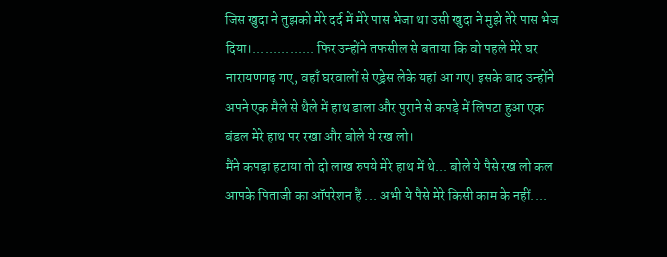जिस खुदा ने तुझको मेरे दर्द में मेरे पास भेजा था उसी खुदा ने मुझे तेरे पास भेज दिया।............... फिर उन्होंने तफसील से बताया कि वो पहले मेरे घर नारायणगढ़ गए, वहाँ घरवालों से एड्रेस लेके यहां आ गए। इसके बाद उन्होंने अपने एक मैले से थैले में हाथ डाला और पुराने से कपड़े में लिपटा हुआ एक बंडल मेरे हाथ पर रखा और बोले ये रख लो।
मैंने कपड़ा हटाया तो दो लाख रुपये मेरे हाथ में थे... बोले ये पैसे रख लो कल आपके पिताजी का ऑपरेशन हैं ... अभी ये पैसे मेरे किसी काम के नहीं....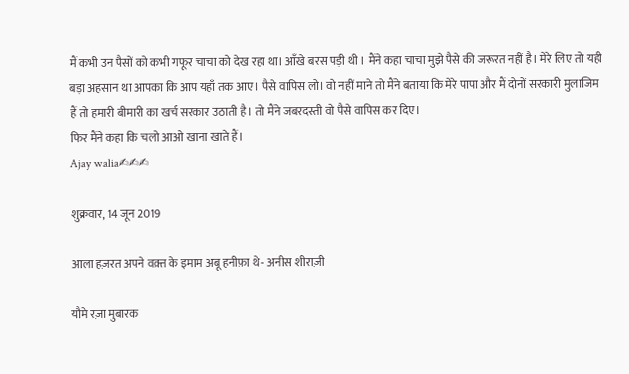मैं कभी उन पैसों को कभी गफूर चाचा को देख रहा था। आँखे बरस पड़ी थी । मैंने कहा चाचा मुझे पैसे की जरूरत नहीं है। मेरे लिए तो यही बड़ा अहसान था आपका कि आप यहाँ तक आए। पैसे वापिस लो। वो नहीं माने तो मैंने बताया कि मेरे पापा और मैं दोनों सरकारी मुलाजिम हैं तो हमारी बीमारी का खर्च सरकार उठाती है। तो मैंने जबरदस्ती वो पैसे वापिस कर दिए।
फिर मैंने कहा कि चलो आओ खाना खाते हैं।
Ajay walia✍✍✍

शुक्रवार, 14 जून 2019

आला हज़रत अपने वक़्त के इमाम अबू हनीफ़ा थे- अनीस शीराज़ी

यौमे रज़ा मुबारक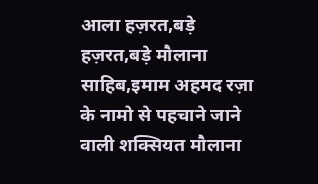आला हज़रत,बड़े हज़रत,बड़े मौलाना साहिब,इमाम अहमद रज़ा के नामो से पहचाने जाने वाली शक्सियत मौलाना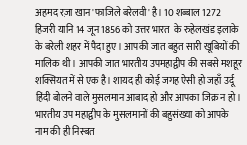अहमद रज़ा खान'फाजिले बरेलवी' है। 10 शब्बाल 1272 हिजरी यानि 14 जून 1856 को उत्तर भारत  के रुहेलखंड इलाके के बरेली शहर में पैदा हुए। आपकी जात बहुत सारी खूबियों की मालिक थी। आपकी जात भारतीय उपमहाद्वीप की सबसे मशहूर शक्सियत में से एक है। शायद ही कोई जगह ऐसी हो जहाँ उर्दू हिंदी बोलने वाले मुसलमान आबाद हो और आपका जिक्र न हो। भारतीय उप महाद्वीप के मुसलमानों की बहुसंख्या को आपके नाम की ही निस्बत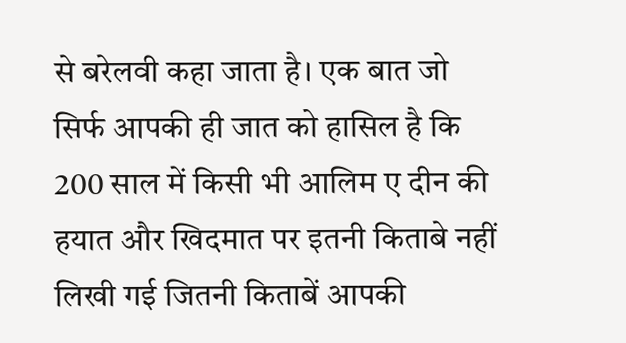से बरेलवी कहा जाता है। एक बात जो सिर्फ आपकी ही जात को हासिल है कि 200 साल में किसी भी आलिम ए दीन की हयात और खिदमात पर इतनी किताबे नहीं लिखी गई जितनी किताबें आपकी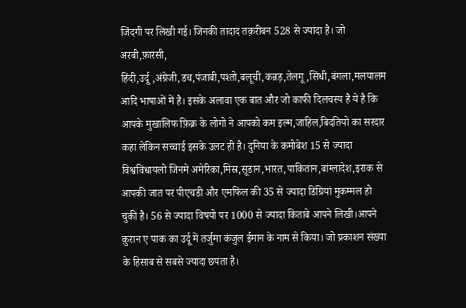जिंदगी पर लिखी गई। जिनकी तादाद तक़रीबन 528 से ज्यादा है। जो अरबी,फ़ारसी, हिंदी,उर्दू,अंग्रेजी,डच,पंजाबी,पश्तो,बलूची,कन्नड़,तेलगू,सिंधी,बंगला,मलयालम आदि भाषाओं में है। इसके अलावा एक बात और जो काफी दिलचस्प है ये है कि आपके मुखालिफ फ़िक्र के लोगो ने आपको कम इल्म,जाहिल,बिदतियो का सरदार कहा लेकिन सच्चाई इसके उलट ही है। दुनिया के कमोबेश 15 से ज्यादा विश्वविधायलो जिनमे अमेरिका,मिस्र,सूडान,भारत,पाकितान,बांग्लादेश,इराक से आपकी जात पर पीएचडी और एमफिल की 35 से ज्यादा डिग्रियां मुकम्मल हो चुकी है। 56 से ज्यादा विषयो पर 1000 से ज्यादा किताबे आपने लिखी।आपने क़ुरान ए पाक का उर्दू में तर्जुमा कंजुल ईमान के नाम से किया। जो प्रकाशन संख्या के हिसाब से सबसे ज्यादा छपता है।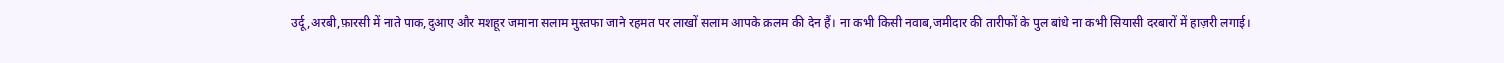उर्दू,अरबी,फ़ारसी में नाते पाक,दुआए और मशहूर जमाना सलाम मुस्तफा जाने रहमत पर लाखों सलाम आपके क़लम की देन हैं। ना कभी किसी नवाब,जमीदार की तारीफों के पुल बांधे ना कभी सियासी दरबारों में हाज़री लगाई।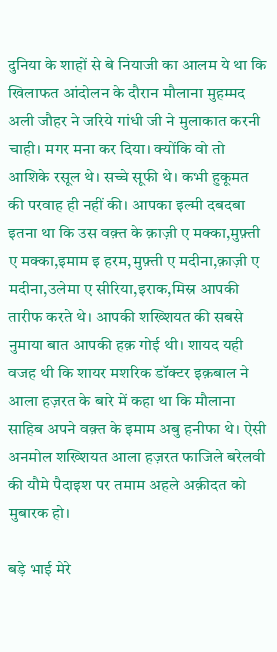दुनिया के शाहों से बे नियाजी का आलम ये था कि खिलाफत आंदोलन के दौरान मौलाना मुहम्मद अली जौहर ने जरिये गांधी जी ने मुलाकात करनी चाही। मगर मना कर दिया। क्योंकि वो तो आशिके रसूल थे। सच्चे सूफी थे। कभी हुकूमत की परवाह ही नहीं की। आपका इल्मी दबदबा इतना था कि उस वक़्त के क़ाज़ी ए मक्का,मुफ़्ती ए मक्का,इमाम इ हरम,मुफ़्ती ए मदीना,क़ाज़ी ए मदीना,उलेमा ए सीरिया,इराक,मिस्र आपकी तारीफ करते थे। आपकी शख्शियत की सबसे नुमाया बात आपकी हक़ गोई थी। शायद यही वजह थी कि शायर मशरिक डॉक्टर इक़बाल ने आला हज़रत के बारे में कहा था कि मौलाना साहिब अपने वक़्त के इमाम अबु हनीफा थे। ऐसी अनमोल शख्शियत आला हज़रत फाजिले बरेलवी की यौमे पैदाइश पर तमाम अहले अक़ीदत को मुबारक हो।

बड़े भाई मेरे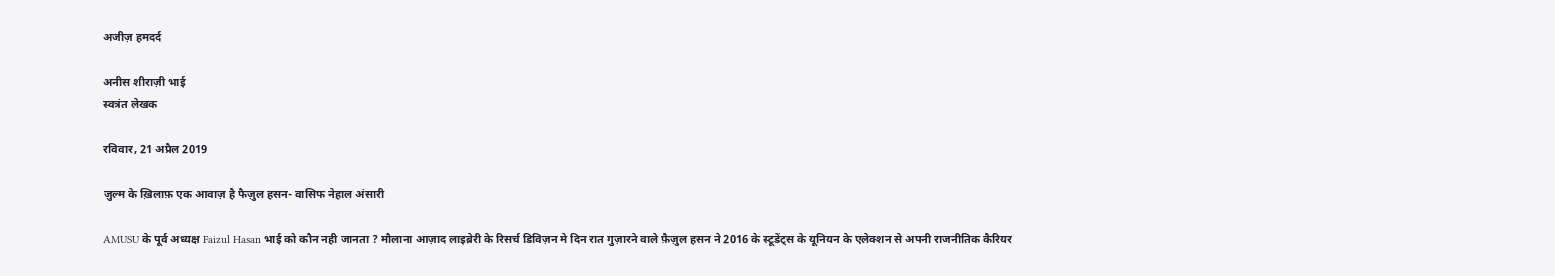अजीज़ हमदर्द

अनीस शीराज़ी भाई
स्वत्रंत लेखक

रविवार, 21 अप्रैल 2019

ज़ुल्म के ख़िलाफ़ एक आवाज़ है फैज़ुल हसन- वासिफ नेहाल अंसारी

AMUSU के पूर्व अध्यक्ष Faizul Hasan भाई को कौन नही जानता ? मौलाना आज़ाद लाइब्रेरी के रिसर्च डिविज़न मे दिन रात गुज़ारने वाले फ़ैज़ुल हसन ने 2016 के स्टूडेंट्स के यूनियन के एलेक्शन से अपनी राजनीतिक कैरियर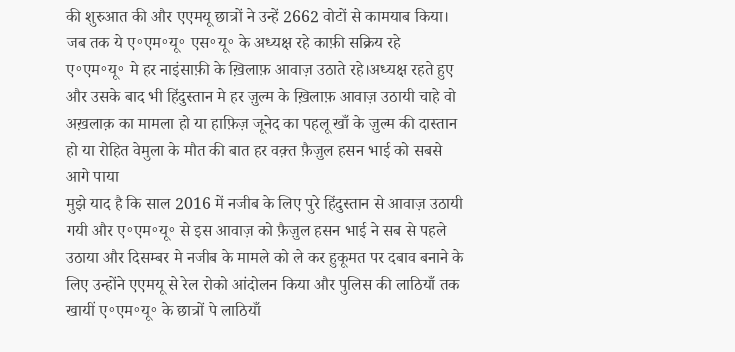की शुरुआत की और एएमयू छात्रों ने उन्हें 2662 वोटों से कामयाब किया। जब तक ये ए॰एम॰यू॰ एस॰यू॰ के अध्यक्ष रहे काफ़ी सक्रिय रहे ए॰एम॰यू॰ मे हर नाइंसाफ़ी के ख़िलाफ़ आवाज़ उठाते रहे।अध्यक्ष रहते हुए और उसके बाद भी हिंदुस्तान मे हर ज़ुल्म के ख़िलाफ़ आवाज़ उठायी चाहे वो अख़लाक़ का मामला हो या हाफ़िज़ जूनेद का पहलू खाँ के ज़ुल्म की दास्तान हो या रोहित वेमुला के मौत की बात हर वक़्त फ़ैज़ुल हसन भाई को सबसे आगे पाया
मुझे याद है कि साल 2016 में नजीब के लिए पुरे हिंदुस्तान से आवाज़ उठायी गयी और ए॰एम॰यू॰ से इस आवाज़ को फ़ैज़ुल हसन भाई ने सब से पहले उठाया और दिसम्बर मे नजीब के मामले को ले कर हुकूमत पर दबाव बनाने के लिए उन्होंने एएमयू से रेल रोको आंदोलन किया और पुलिस की लाठियाँ तक खायीं ए॰एम॰यू॰ के छात्रों पे लाठियाँ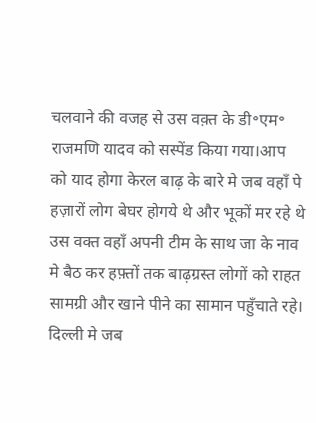चलवाने की वजह से उस वक़्त के डी॰एम॰ राजमणि यादव को सस्पेंड किया गया।आप को याद होगा केरल बाढ़ के बारे मे जब वहाँ पे हज़ारों लोग बेघर होगये थे और भूकों मर रहे थे उस वक्त वहाँ अपनी टीम के साथ जा के नाव मे बैठ कर हफ़्तों तक बाढ़ग्रस्त लोगों को राहत सामग्री और खाने पीने का सामान पहुँचाते रहे।
दिल्ली मे जब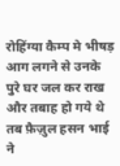रोहिंग्या कैम्प मे भीषड़ आग लगने से उनके पुरे घर जल कर राख और तबाह हो गये थे तब फ़ैज़ुल हसन भाई ने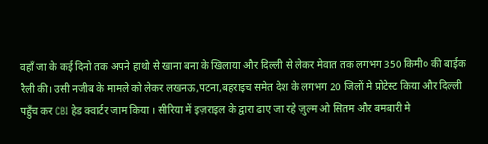वहाँ जा के कई दिनो तक अपने हाथो से खाना बना के खिलाया और दिल्ली से लेकर मेवात तक लगभग 350 किमी० की बाईक रैली की। उसी नजीब के मामले को लेकर लखनऊ,पटना,बहराइच समेत देश के लगभग 20 जिलों मे प्रोटेस्ट किया और दिल्ली पहुँच कर CBI हेड क्वार्टर जाम किया । सीरिया में इज़राइल के द्वारा ढाए जा रहे ज़ुल्म ओ सितम और बमबारी मे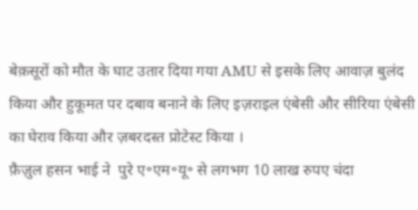बेक़सूरों को मौत के घाट उतार दिया गया AMU से इसके लिए आवाज़ बुलंद किया और हुकूमत पर दबाव बनाने के लिए इज़राइल एंबेसी और सीरिया एंबेसी का घेराव किया और ज़बरदस्त प्रोटेस्ट किया ।
फ़ैज़ुल हसन भाई ने  पुरे ए॰एम॰यू॰ से लगभग 10 लाख रुपए चंदा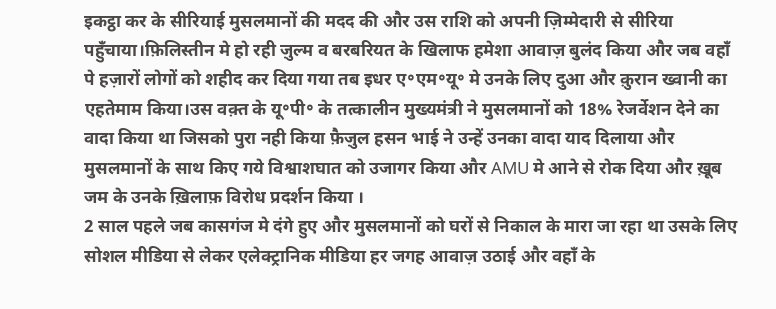इकट्ठा कर के सीरियाई मुसलमानों की मदद की और उस राशि को अपनी ज़िम्मेदारी से सीरिया पहुँचाया।फ़िलिस्तीन मे हो रही ज़ुल्म व बरबरियत के खिलाफ हमेशा आवाज़ बुलंद किया और जब वहाँ पे हज़ारों लोगों को शहीद कर दिया गया तब इधर ए॰एम॰यू॰ मे उनके लिए दुआ और क़ुरान ख्वानी का एहतेमाम किया।उस वक़्त के यू॰पी॰ के तत्कालीन मुख्यमंत्री ने मुसलमानों को 18% रेजर्वेशन देने का वादा किया था जिसको पुरा नही किया फ़ैज़ुल हसन भाई ने उन्हें उनका वादा याद दिलाया और मुसलमानों के साथ किए गये विश्वाशघात को उजागर किया और AMU मे आने से रोक दिया और ख़ूब जम के उनके ख़िलाफ़ विरोध प्रदर्शन किया ।
2 साल पहले जब कासगंज मे दंगे हुए और मुसलमानों को घरों से निकाल के मारा जा रहा था उसके लिए सोशल मीडिया से लेकर एलेक्ट्रानिक मीडिया हर जगह आवाज़ उठाई और वहाँ के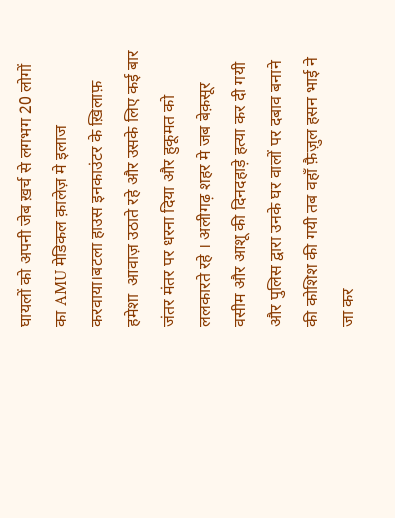घायलों को अपनी जेब ख़र्च से लगभग 20 लोगों का AMU मेडिकल क़ालेज़ मे इलाज करवाया।बटला हाउस इनकाउंटर के ख़िलाफ़ हमेशा  आवाज़ उठाते रहे और उसके लिए कई बार जंतर मंतर पर धरना दिया और हुकूमत को ललकारते रहे । अलीगढ़ शहर मे जब बेक़सूर वसीम और आशू की दिनदहाड़े हत्या कर दी गयी और पुलिस द्वारा उनके घर वालों पर दबाव बनाने की कोशिश की गयी तब वहाँ फ़ैज़ुल हसन भाई ने जा कर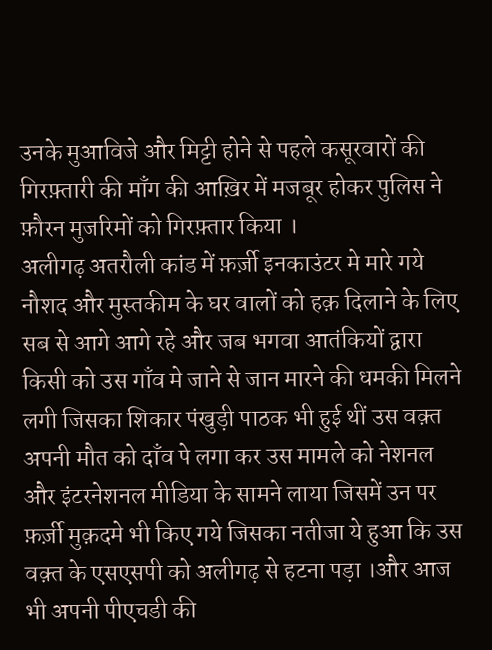उनके मुआविजे और मिट्टी होने से पहले कसूरवारों की गिरफ़्तारी की माँग की आख़िर में मजबूर होकर पुलिस ने फ़ौरन मुजरिमों को गिरफ़्तार किया ।
अलीगढ़ अतरौली कांड में फ़र्ज़ी इनकाउंटर मे मारे गये नौशद और मुस्तकीम के घर वालों को हक़ दिलाने के लिए सब से आगे आगे रहे और जब भगवा आतंकियों द्वारा किसी को उस गाँव मे जाने से जान मारने की धमकी मिलने लगी जिसका शिकार पंखुड़ी पाठक भी हुई थीं उस वक़्त अपनी मौत को दाँव पे लगा कर उस मामले को नेशनल और इंटरनेशनल मीडिया के सामने लाया जिसमें उन पर फ़र्ज़ी मुक़दमे भी किए गये जिसका नतीजा ये हुआ कि उस वक़्त के एसएसपी को अलीगढ़ से हटना पड़ा ।और आज भी अपनी पीएचडी की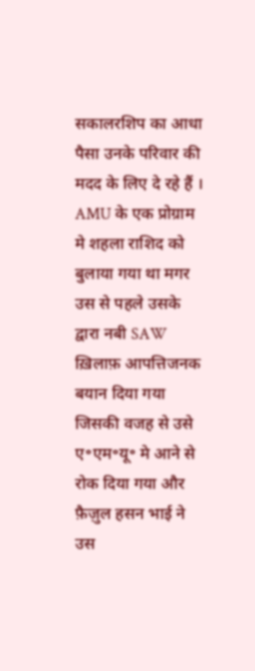सकालरशिप का आधा पैसा उनके परिवार की मदद के लिए दे रहे हैं ।
AMU के एक प्रोग्राम मे शहला राशिद को बुलाया गया था मगर उस से पहले उसके द्वारा नबी SAW ख़िलाफ़ आपत्तिजनक बयान दिया गया जिसकी वजह से उसे ए॰एम॰यू॰ मे आने से रोक दिया गया और फ़ैज़ुल हसन भाई ने उस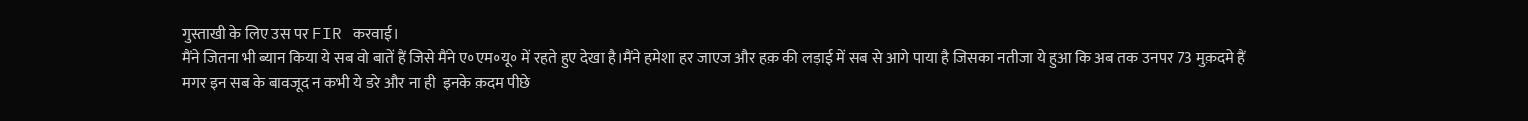गुस्ताखी के लिए उस पर FIR करवाई।
मैंने जितना भी ब्यान किया ये सब वो बातें हैं जिसे मैंने ए॰एम॰यू॰ में रहते हुए देखा है।मैंने हमेशा हर जाएज और हक़ की लड़ाई में सब से आगे पाया है जिसका नतीजा ये हुआ कि अब तक उनपर 73 मुक़दमे हैं
मगर इन सब के बावजूद न कभी ये डरे और ना ही  इनके क़दम पीछे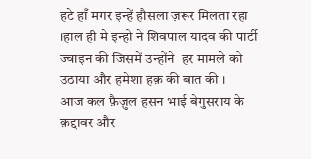हटे हाँ मगर इन्हें हौसला ज़रूर मिलता रहा ।हाल ही मे इन्हो ने शिवपाल यादव की पार्टी ज्वाइन की जिसमें उन्होंने  हर मामले को उठाया और हमेशा हक़ की बात की ।
आज कल फ़ैज़ुल हसन भाई बेगुसराय के क़द्दावर और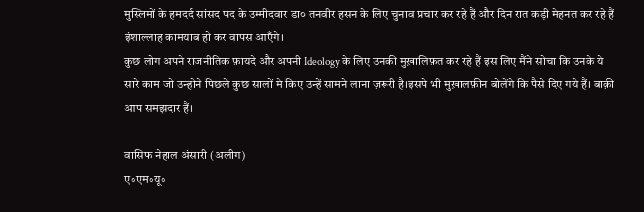मुस्लिमों के हमदर्द सांसद पद के उम्मीदवार डा० तनवीर हसन के लिए चुनाव प्रचार कर रहे हैं और दिन रात कड़ी मेहनत कर रहे हैं इंशाल्लाह कामयाब हो कर वापस आएँगे।
कुछ लोग अपने राजनीतिक फ़ायदे और अपनी Ideology के लिए उनकी मुख़ालिफ़त कर रहे हैं इस लिए मैंने सोचा कि उनके ये सारे काम जो उन्होने पिछले कुछ सालों मे किए उन्हें सामने लाना ज़रूरी है।इसपे भी मुख़ालफ़ीन बोलेंगे कि पैसे दिए गये हैं। बाक़ी आप समझदार हैं।

वासिफ नेहाल अंसारी (अलीग)
ए॰एम॰यू॰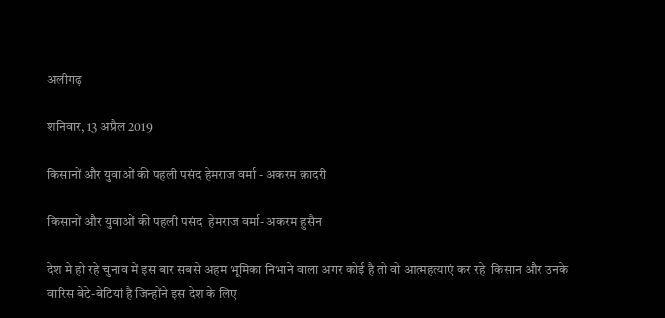अलीगढ़

शनिवार, 13 अप्रैल 2019

किसानों और युवाओं की पहली पसंद हेमराज वर्मा - अकरम क़ादरी

किसानों और युवाओं की पहली पसंद  हेमराज वर्मा- अकरम हुसैन

देश मे हो रहे चुनाव में इस बार सबसे अहम भूमिका निभाने वाला अगर कोई है तो वो आत्महत्याएं कर रहे  किसान और उनके वारिस बेटे-बेटियां है जिन्होंने इस देश के लिए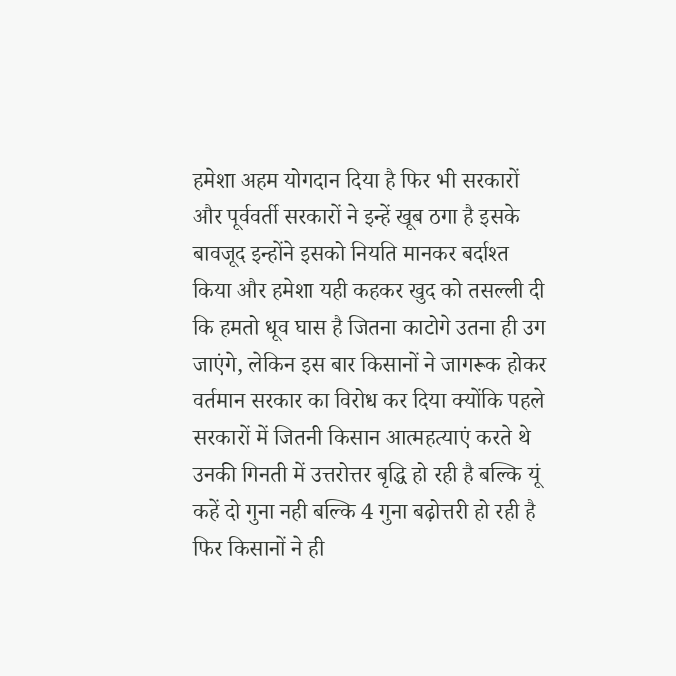हमेशा अहम योगदान दिया है फिर भी सरकारों और पूर्ववर्ती सरकारों ने इन्हें खूब ठगा है इसके बावजूद इन्होंने इसको नियति मानकर बर्दाश्त किया और हमेशा यही कहकर खुद को तसल्ली दी कि हमतो धूव घास है जितना काटोगे उतना ही उग जाएंगे, लेकिन इस बार किसानों ने जागरूक होकर वर्तमान सरकार का विरोध कर दिया क्योंकि पहले सरकारों में जितनी किसान आत्महत्याएं करते थे उनकी गिनती में उत्तरोत्तर बृद्धि हो रही है बल्कि यूं कहें दो गुना नही बल्कि 4 गुना बढ़ोत्तरी हो रही है फिर किसानों ने ही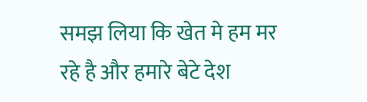समझ लिया कि खेत मे हम मर रहे है और हमारे बेटे देश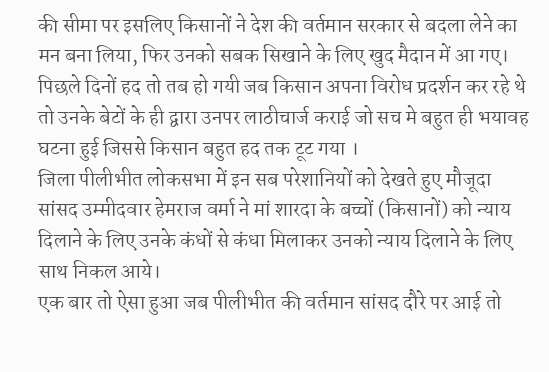की सीमा पर इसलिए किसानों ने देश की वर्तमान सरकार से बदला लेने का मन बना लिया, फिर उनको सबक सिखाने के लिए खुद मैदान में आ गए।
पिछले दिनों हद तो तब हो गयी जब किसान अपना विरोध प्रदर्शन कर रहे थे तो उनके बेटों के ही द्वारा उनपर लाठीचार्ज कराई जो सच मे बहुत ही भयावह घटना हुई जिससे किसान बहुत हद तक टूट गया ।
जिला पीलीभीत लोकसभा में इन सब परेशानियों को देखते हुए मौजूदा सांसद उम्मीदवार हेमराज वर्मा ने मां शारदा के बच्चों (किसानों) को न्याय दिलाने के लिए उनके कंधों से कंधा मिलाकर उनको न्याय दिलाने के लिए साथ निकल आये।
एक बार तो ऐसा हुआ जब पीलीभीत की वर्तमान सांसद दौरे पर आई तो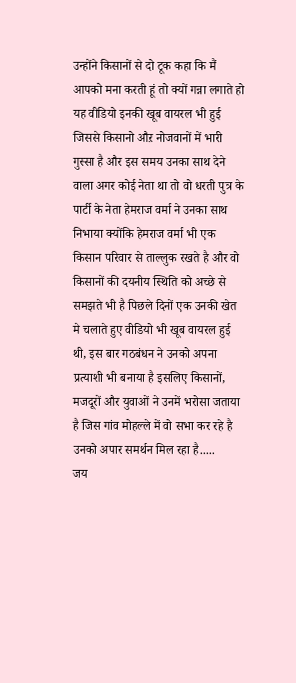उन्होंने किसानों से दो टूक कहा कि मैं आपको मना करती हूं तो क्यों गन्ना लगाते हो यह वीडियो इनकी खूब वायरल भी हुई जिससे किसानो औऱ नोजवानों में भारी गुस्सा है और इस समय उनका साथ देने वाला अगर कोई नेता था तो वो धरती पुत्र के पार्टी के नेता हेमराज वर्मा ने उनका साथ निभाया क्योंकि हेमराज वर्मा भी एक किसान परिवार से ताल्लुक रखते है और वो किसानों की दयनीय स्थिति को अच्छे से समझते भी है पिछले दिनों एक उनकी खेत मे चलाते हुए वीडियो भी खूब वायरल हुई थी, इस बार गठबंधन ने उनको अपना प्रत्याशी भी बनाया है इसलिए किसानों, मजदूरों और युवाओं ने उनमें भरोसा जताया है जिस गांव मोहल्ले में वो सभा कर रहे है उनको अपार समर्थन मिल रहा है.....
जय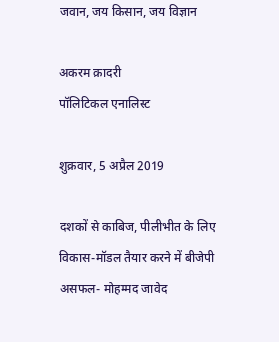जवान, जय किसान, जय विज्ञान

अकरम क़ादरी
पॉलिटिकल एनालिस्ट

शुक्रवार, 5 अप्रैल 2019

दशकों से काबिज, पीलीभीत के लिए विकास-मॉडल तैयार करने में बीजेपी असफल- मोहम्मद जावेद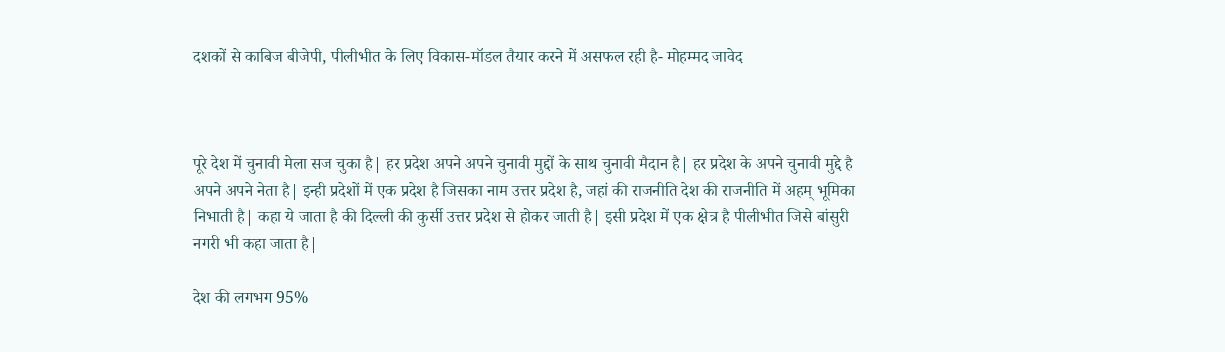दशकों से काबिज बीजेपी, पीलीभीत के लिए विकास-मॉडल तैयार करने में असफल रही है- मोहम्मद जावेद



पूरे देश में चुनावी मेला सज चुका है| हर प्रदेश अपने अपने चुनावी मुद्दों के साथ चुनावी मैदान है| हर प्रदेश के अपने चुनावी मुद्दे है अपने अपने नेता है| इन्ही प्रदेशों में एक प्रदेश है जिसका नाम उत्तर प्रदेश है, जहां की राजनीति देश की राजनीति में अहम् भूमिका निभाती है| कहा ये जाता है की दिल्ली की कुर्सी उत्तर प्रदेश से होकर जाती है| इसी प्रदेश में एक क्षेत्र है पीलीभीत जिसे बांसुरी नगरी भी कहा जाता है|

देश की लगभग 95%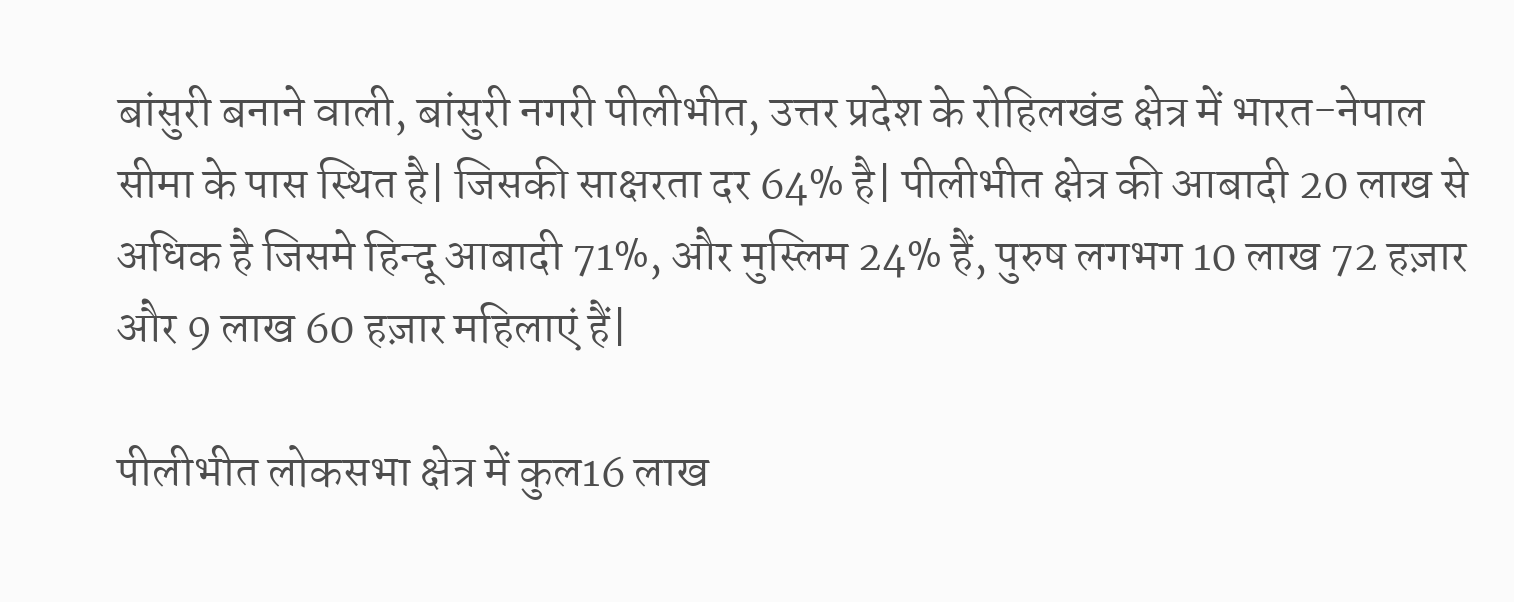बांसुरी बनाने वाली, बांसुरी नगरी पीलीभीत, उत्तर प्रदेश के रोहिलखंड क्षेत्र में भारत-नेपाल सीमा के पास स्थित है| जिसकी साक्षरता दर 64% है| पीलीभीत क्षेत्र की आबादी 20 लाख से अधिक है जिसमे हिन्दू आबादी 71%, और मुस्लिम 24% हैं, पुरुष लगभग 10 लाख 72 हज़ार और 9 लाख 60 हज़ार महिलाएं हैं|

पीलीभीत लोकसभा क्षेत्र में कुल16 लाख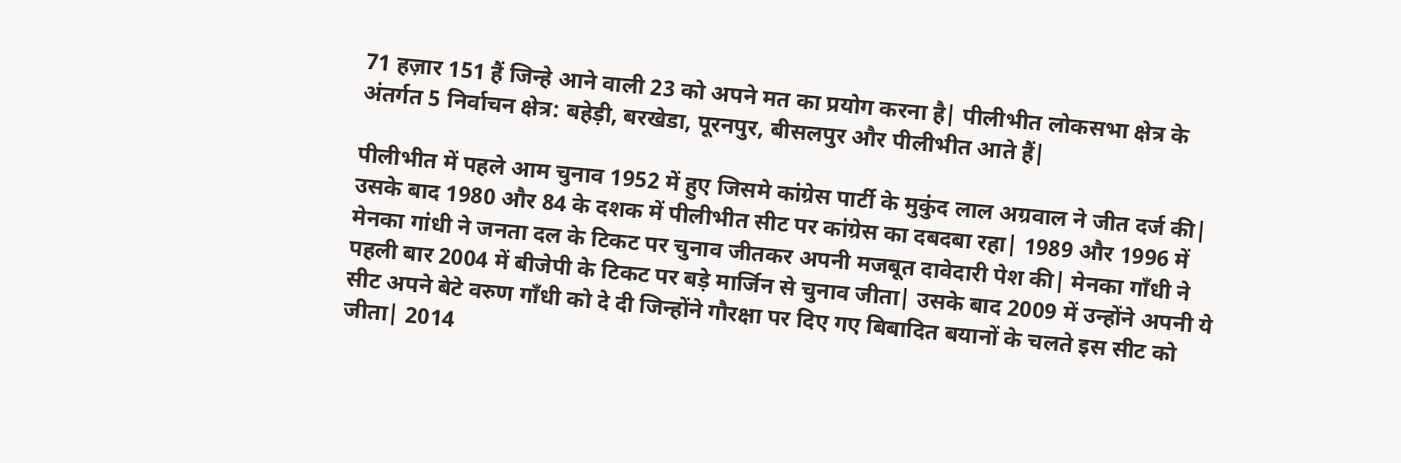71 हज़ार 151 हैं जिन्हे आने वाली 23 को अपने मत का प्रयोग करना है| पीलीभीत लोकसभा क्षेत्र के अंतर्गत 5 निर्वाचन क्षेत्र: बहेड़ी, बरखेडा, पूरनपुर, बीसलपुर और पीलीभीत आते हैं|

पीलीभीत में पहले आम चुनाव 1952 में हुए जिसमे कांग्रेस पार्टी के मुकुंद लाल अग्रवाल ने जीत दर्ज की| उसके बाद 1980 और 84 के दशक में पीलीभीत सीट पर कांग्रेस का दबदबा रहा| 1989 और 1996 में मेनका गांधी ने जनता दल के टिकट पर चुनाव जीतकर अपनी मजबूत दावेदारी पेश की| मेनका गाँधी ने पहली बार 2004 में बीजेपी के टिकट पर बड़े मार्जिन से चुनाव जीता| उसके बाद 2009 में उन्होंने अपनी ये सीट अपने बेटे वरुण गाँधी को दे दी जिन्होंने गौरक्षा पर दिए गए बिबादित बयानों के चलते इस सीट को जीता| 2014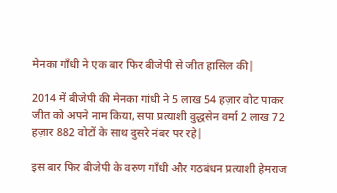मेनका गाँधी ने एक बार फिर बीजेपी से जीत हासिल की|

2014 में बीजेपी की मेनका गांधी ने 5 लाख 54 हज़ार वोट पाकर जीत को अपने नाम किया, सपा प्रत्याशी वुद्धसेन वर्मा 2 लाख 72 हज़ार 882 वोटों के साथ दुसरे नंबर पर रहे|

इस बार फिर बीजेपी के वरुण गाँधी और गठबंधन प्रत्याशी हेमराज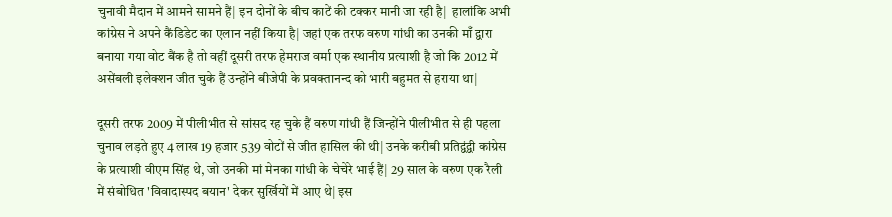चुनावी मैदान में आमने सामने हैं| इन दोनों के बीच काटें की टक्कर मानी जा रही है|  हालांकि अभी कांग्रेस ने अपने कैंडिडेट का एलान नहीं किया है| जहां एक तरफ वरुण गांधी का उनकी माँ द्वारा बनाया गया वोट बैंक है तो वहीं दूसरी तरफ हेमराज वर्मा एक स्थानीय प्रत्याशी है जो कि 2012 में असेंबली इलेक्शन जीत चुके हैं उन्होंने बीजेपी के प्रवक्तानन्द को भारी बहुमत से हराया था|

दूसरी तरफ 2009 में पीलीभीत से सांसद रह चुके हैं वरुण गांधी हैं जिन्होंने पीलीभीत से ही पहला चुनाव लड़ते हुए 4 लाख 19 हजार 539 वोटों से जीत हासिल की थी| उनके करीबी प्रतिद्वंद्वी कांग्रेस के प्रत्याशी वीएम सिंह थे, जो उनकी मां मेनका गांधी के चेचेरे भाई हैं| 29 साल के वरुण एक रैली में संबोधित 'विवादास्पद बयान' देकर सुर्खियों में आए थे| इस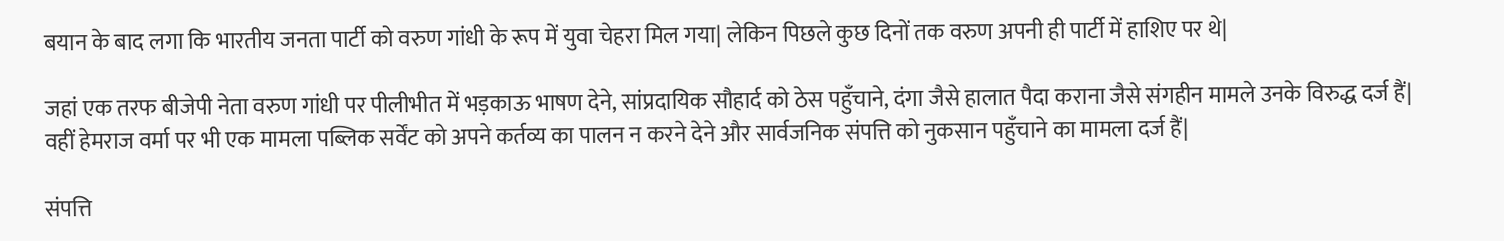बयान के बाद लगा कि भारतीय जनता पार्टी को वरुण गांधी के रूप में युवा चेहरा मिल गया| लेकिन पिछले कुछ दिनों तक वरुण अपनी ही पार्टी में हाशिए पर थे|

जहां एक तरफ बीजेपी नेता वरुण गांधी पर पीलीभीत में भड़काऊ भाषण देने, सांप्रदायिक सौहार्द को ठेस पहुँचाने, दंगा जैसे हालात पैदा कराना जैसे संगहीन मामले उनके विरुद्ध दर्ज हैं| वहीं हेमराज वर्मा पर भी एक मामला पब्लिक सर्वेंट को अपने कर्तव्य का पालन न करने देने और सार्वजनिक संपत्ति को नुकसान पहुँचाने का मामला दर्ज हैं|

संपत्ति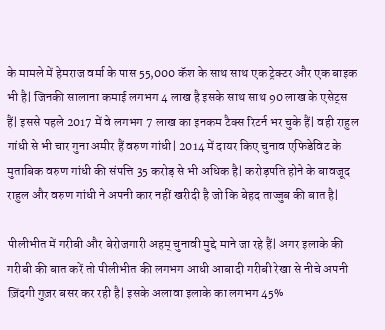के मामले में हेमराज वर्मा के पास 55,000 कॅश के साथ साथ एक ट्रेक्टर और एक बाइक भी है| जिनकी सालाना कमाई लगभग 4 लाख है इसके साथ साथ 90 लाख के एसेट्स हैं| इससे पहले 2017 में वे लगभग 7 लाख का इनकम टैक्स रिटर्न भर चुके हैं| वही राहुल गांधी से भी चार गुना अमीर हैं वरुण गांधी| 2014 में दायर किए चुनाव एफिडेविट के मुताबिक वरुण गांधी की संपत्ति 35 करोड़ से भी अधिक है| करोड़पति होने के बावजूद राहुल और वरुण गांधी ने अपनी कार नहीं खरीदी है जो कि बेहद ताज्जुब की बात है|

पीलीभीत में गरीबी और बेरोजगारी अहम् चुनावी मुद्दे माने जा रहे हैं| अगर इलाके की गरीबी की बात करें तो पीलीभीत की लगभग आधी आबादी गरीबी रेखा से नीचे अपनी ज़िंदगी गुज़र बसर कर रही है| इसके अलावा इलाके का लगभग 45%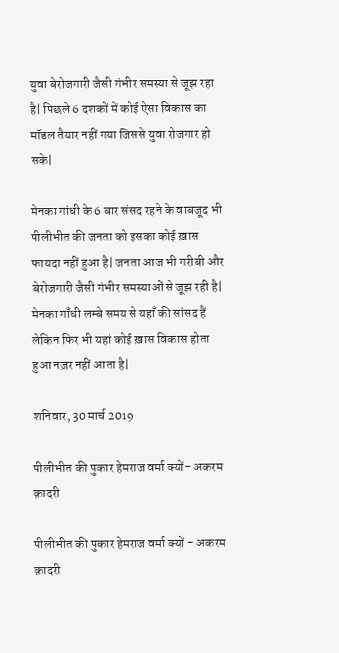युवा बेरोजगारी जैसी गंभीर समस्या से जूझ रहा है| पिछले 6 दशकों में कोई ऐसा विकास का मॉडल तैयार नहीं गया जिससे युवा रोजगार हो सके|

मेनका गांधी के 6 बार संसद रहने के वाबजूद भी पीलीभीत की जनता को इसका कोई ख़ास फायदा नहीं हुआ है| जनता आज भी गरीबी और बेरोजगारी जैसी गंभीर समस्याओं से जूझ रही है| मेनका गाँधी लम्बे समय से यहाँ की सांसद हैं लेकिन फिर भी यहां कोई ख़ास विकास होता हुआ नज़र नहीं आता है|

शनिवार, 30 मार्च 2019

पीलीभीत की पुकार हेमराज वर्मा क्यों- अकरम क़ादरी

पीलीभीत की पुकार हेमराज वर्मा क्यों - अकरम क़ादरी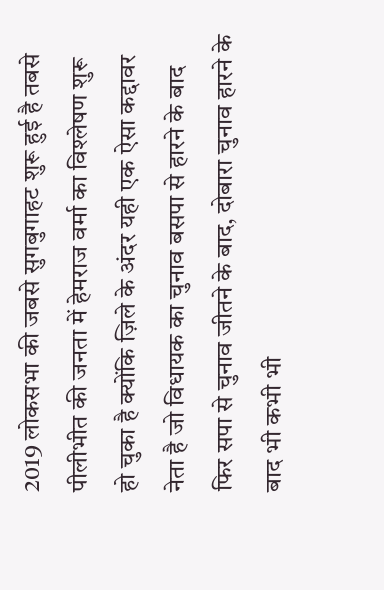2019 लोकसभा की जबसे सुगबुगाहट शुरू हुई है तबसे पीलीभीत की जनता में हेमराज वर्मा का विश्लेषण शुरू हो चुका है क्योंकि ज़िले के अंदर यही एक ऐसा कद्दावर नेता है जो विधायक का चुनाव बसपा से हारने के बाद फिर सपा से चुनाव जीतने के बाद, दोबारा चुनाव हारने के बाद भी कभी भी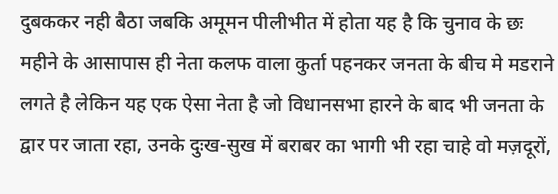दुबककर नही बैठा जबकि अमूमन पीलीभीत में होता यह है कि चुनाव के छः महीने के आसापास ही नेता कलफ वाला कुर्ता पहनकर जनता के बीच मे मडराने लगते है लेकिन यह एक ऐसा नेता है जो विधानसभा हारने के बाद भी जनता के द्वार पर जाता रहा, उनके दुःख-सुख में बराबर का भागी भी रहा चाहे वो मज़दूरों,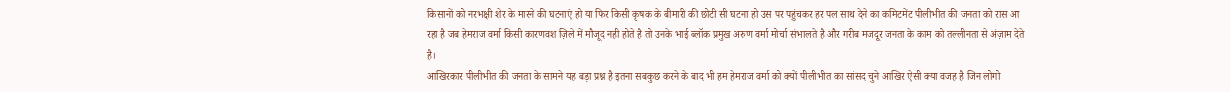किसानों को नरभक्षी शेर के मारने की घटनाएं हो या फिर किसी कृषक के बीमारी की छोटी सी घटना हो उस पर पहुंचकर हर पल साथ देने का कमिटमेंट पीलीभीत की जनता को रास आ रहा है जब हेमराज वर्मा किसी कारणवश ज़िले में मौजूद नही होते है तो उनके भाई ब्लॉक प्रमुख अरुण वर्मा मोर्चा संभालते है और गरीब मजदूर जनता के काम को तल्लीनता से अंज़ाम देते है।
आखिरकार पीलीभीत की जनता के सामने यह बड़ा प्रश्न है इतना सबकुछ करने के बाद भी हम हेमराज वर्मा को क्यों पीलीभीत का सांसद चुने आखिर ऐसी क्या वजह है जिन लोगो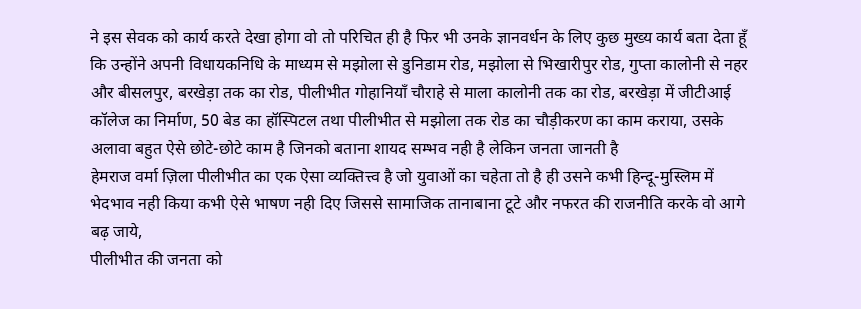ने इस सेवक को कार्य करते देखा होगा वो तो परिचित ही है फिर भी उनके ज्ञानवर्धन के लिए कुछ मुख्य कार्य बता देता हूँ कि उन्होंने अपनी विधायकनिधि के माध्यम से मझोला से डुनिडाम रोड, मझोला से भिखारीपुर रोड, गुप्ता कालोनी से नहर और बीसलपुर, बरखेड़ा तक का रोड, पीलीभीत गोहानियाँ चौराहे से माला कालोनी तक का रोड, बरखेड़ा में जीटीआई कॉलेज का निर्माण, 50 बेड का हॉस्पिटल तथा पीलीभीत से मझोला तक रोड का चौड़ीकरण का काम कराया, उसके अलावा बहुत ऐसे छोटे-छोटे काम है जिनको बताना शायद सम्भव नही है लेकिन जनता जानती है
हेमराज वर्मा ज़िला पीलीभीत का एक ऐसा व्यक्तित्त्व है जो युवाओं का चहेता तो है ही उसने कभी हिन्दू-मुस्लिम में भेदभाव नही किया कभी ऐसे भाषण नही दिए जिससे सामाजिक तानाबाना टूटे और नफरत की राजनीति करके वो आगे बढ़ जाये,
पीलीभीत की जनता को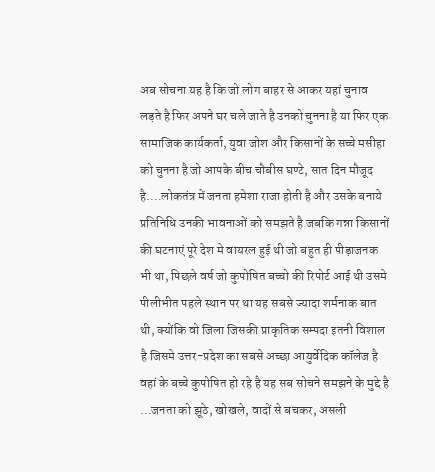अब सोचना यह है कि जो लोग बाहर से आकर यहां चुनाव लड़ते है फिर अपने घर चले जाते है उनको चुनना है या फिर एक सामाजिक कार्यकर्ता, युवा जोश और किसानों के सच्चे मसीहा को चुनना है जो आपके बीच चौबीस घण्टे, सात दिन मौजूद है....लोकतंत्र में जनता हमेशा राजा होती है और उसके बनाये प्रतिनिधि उनकी भावनाओं को समझते है जबकि गन्ना किसानों की घटनाएं पूरे देश मे वायरल हुई थी जो बहुत ही पीड़ाजनक भी था, पिछले वर्ष जो कुपोषित बच्चो की रिपोर्ट आई थी उसमे पीलीभीत पहले स्थान पर था यह सबसे ज्यादा शर्मनाक बात थी, क्योंकि वो जिला जिसकी प्राकृतिक सम्पदा इतनी विशाल है जिसमे उत्तर-प्रदेश का सबसे अच्छा आयुर्वेदिक कॉलेज है वहां के बच्चे कुपोषित हो रहे है यह सब सोचने समझने के मुद्दे है ...जनता को झूठे, खोखले, वादों से बचकर, असली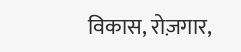विकास, रोज़गार,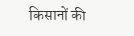किसानों की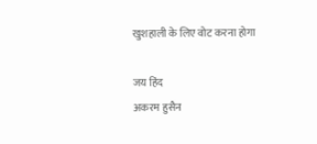खुशहाली के लिए वोट करना होगा

जय हिंद
अकरम हुसैन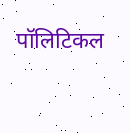पॉलिटिकल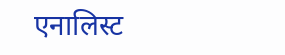एनालिस्ट